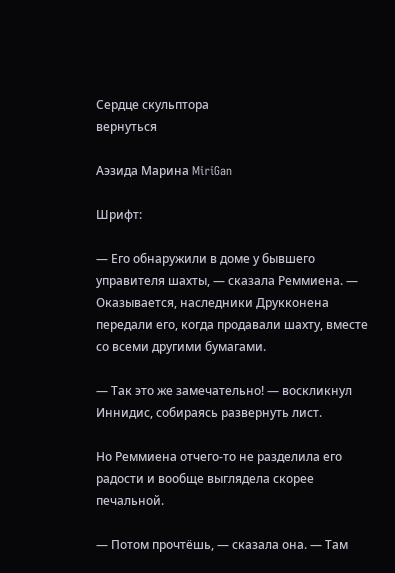Сердце скульптора
вернуться

Аэзида Марина MiriGan

Шрифт:

— Его обнаружили в доме у бывшего управителя шахты, — сказала Реммиена. — Оказывается, наследники Друкконена передали его, когда продавали шахту, вместе со всеми другими бумагами.

— Так это же замечательно! — воскликнул Иннидис, собираясь развернуть лист.

Но Реммиена отчего-то не разделила его радости и вообще выглядела скорее печальной.

— Потом прочтёшь, — сказала она. — Там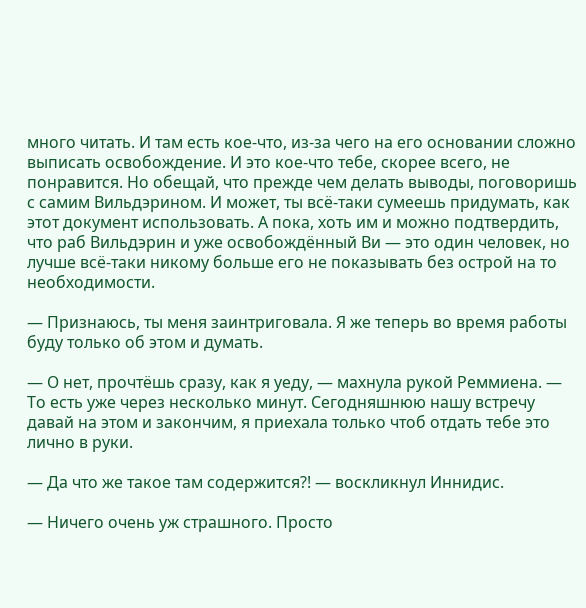много читать. И там есть кое-что, из-за чего на его основании сложно выписать освобождение. И это кое-что тебе, скорее всего, не понравится. Но обещай, что прежде чем делать выводы, поговоришь с самим Вильдэрином. И может, ты всё-таки сумеешь придумать, как этот документ использовать. А пока, хоть им и можно подтвердить, что раб Вильдэрин и уже освобождённый Ви — это один человек, но лучше всё-таки никому больше его не показывать без острой на то необходимости.

— Признаюсь, ты меня заинтриговала. Я же теперь во время работы буду только об этом и думать.

— О нет, прочтёшь сразу, как я уеду, — махнула рукой Реммиена. — То есть уже через несколько минут. Сегодняшнюю нашу встречу давай на этом и закончим, я приехала только чтоб отдать тебе это лично в руки.

— Да что же такое там содержится?! — воскликнул Иннидис.

— Ничего очень уж страшного. Просто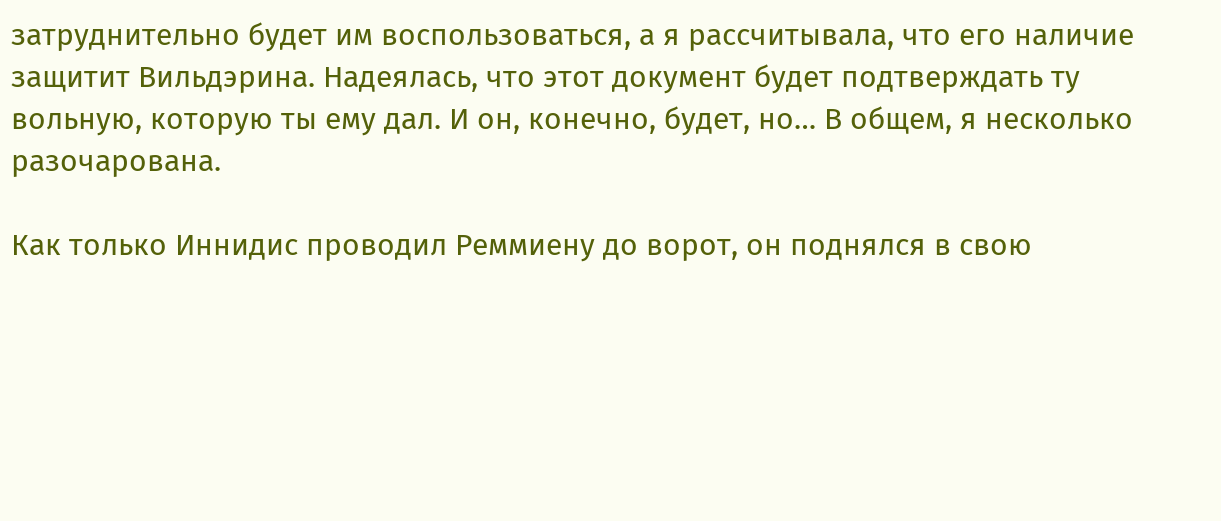затруднительно будет им воспользоваться, а я рассчитывала, что его наличие защитит Вильдэрина. Надеялась, что этот документ будет подтверждать ту вольную, которую ты ему дал. И он, конечно, будет, но… В общем, я несколько разочарована.

Как только Иннидис проводил Реммиену до ворот, он поднялся в свою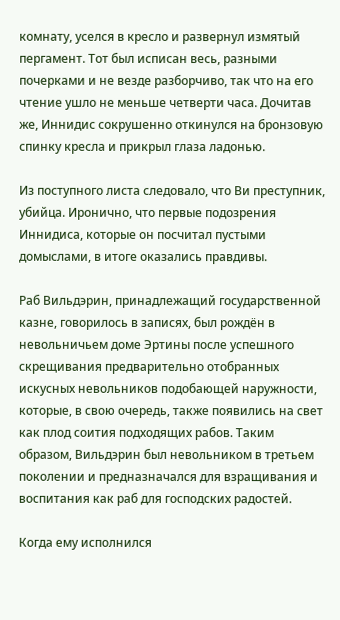комнату, уселся в кресло и развернул измятый пергамент. Тот был исписан весь, разными почерками и не везде разборчиво, так что на его чтение ушло не меньше четверти часа. Дочитав же, Иннидис сокрушенно откинулся на бронзовую спинку кресла и прикрыл глаза ладонью.

Из поступного листа следовало, что Ви преступник, убийца. Иронично, что первые подозрения Иннидиса, которые он посчитал пустыми домыслами, в итоге оказались правдивы.

Раб Вильдэрин, принадлежащий государственной казне, говорилось в записях, был рождён в невольничьем доме Эртины после успешного скрещивания предварительно отобранных искусных невольников подобающей наружности, которые, в свою очередь, также появились на свет как плод соития подходящих рабов. Таким образом, Вильдэрин был невольником в третьем поколении и предназначался для взращивания и воспитания как раб для господских радостей.

Когда ему исполнился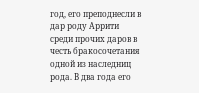год, его преподнесли в дар роду Аррити среди прочих даров в честь бракосочетания одной из наследниц рода. В два года его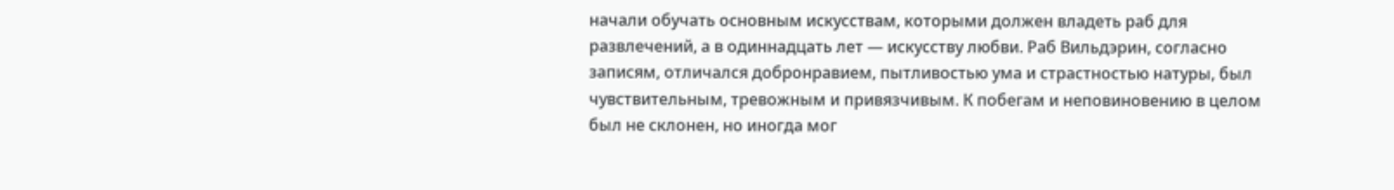начали обучать основным искусствам, которыми должен владеть раб для развлечений, а в одиннадцать лет — искусству любви. Раб Вильдэрин, согласно записям, отличался добронравием, пытливостью ума и страстностью натуры, был чувствительным, тревожным и привязчивым. К побегам и неповиновению в целом был не склонен, но иногда мог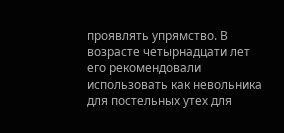проявлять упрямство. В возрасте четырнадцати лет его рекомендовали использовать как невольника для постельных утех для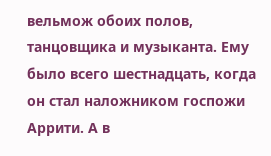вельмож обоих полов, танцовщика и музыканта. Ему было всего шестнадцать, когда он стал наложником госпожи Аррити. А в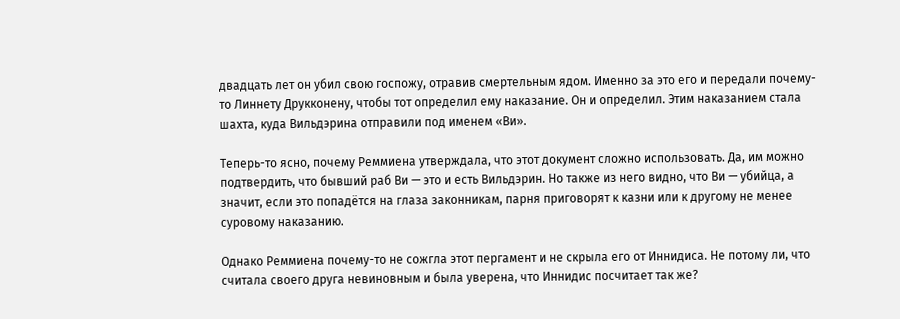двадцать лет он убил свою госпожу, отравив смертельным ядом. Именно за это его и передали почему-то Линнету Друкконену, чтобы тот определил ему наказание. Он и определил. Этим наказанием стала шахта, куда Вильдэрина отправили под именем «Ви».

Теперь-то ясно, почему Реммиена утверждала, что этот документ сложно использовать. Да, им можно подтвердить, что бывший раб Ви — это и есть Вильдэрин. Но также из него видно, что Ви — убийца, а значит, если это попадётся на глаза законникам, парня приговорят к казни или к другому не менее суровому наказанию.

Однако Реммиена почему-то не сожгла этот пергамент и не скрыла его от Иннидиса. Не потому ли, что считала своего друга невиновным и была уверена, что Иннидис посчитает так же?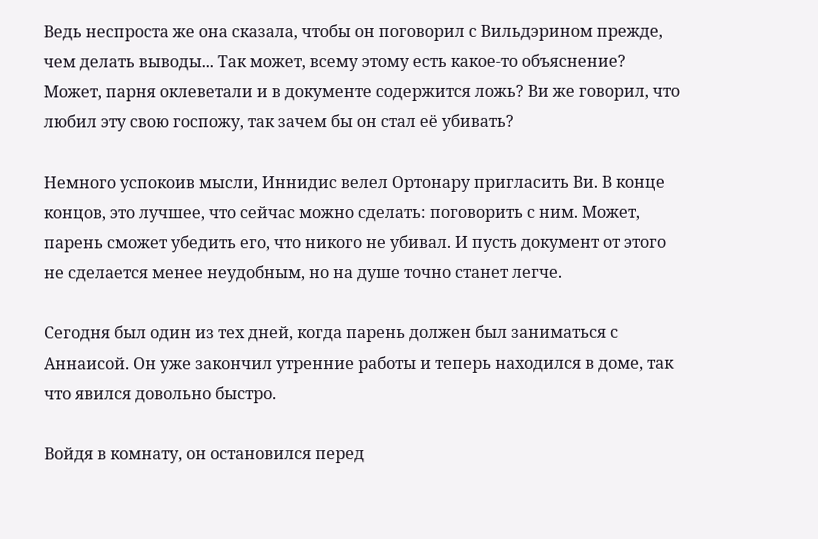Ведь неспроста же она сказала, чтобы он поговорил с Вильдэрином прежде, чем делать выводы... Так может, всему этому есть какое-то объяснение? Может, парня оклеветали и в документе содержится ложь? Ви же говорил, что любил эту свою госпожу, так зачем бы он стал её убивать?

Немного успокоив мысли, Иннидис велел Ортонару пригласить Ви. В конце концов, это лучшее, что сейчас можно сделать: поговорить с ним. Может, парень сможет убедить его, что никого не убивал. И пусть документ от этого не сделается менее неудобным, но на душе точно станет легче.

Сегодня был один из тех дней, когда парень должен был заниматься с Аннаисой. Он уже закончил утренние работы и теперь находился в доме, так что явился довольно быстро.

Войдя в комнату, он остановился перед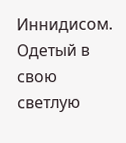Иннидисом. Одетый в свою светлую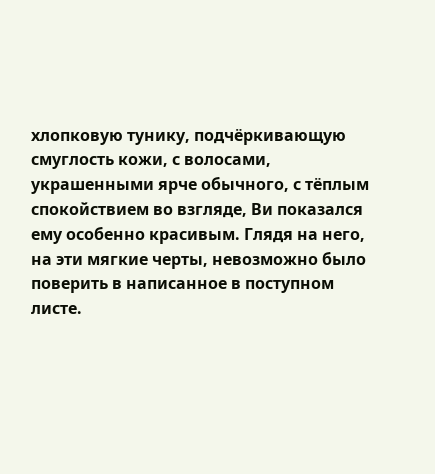хлопковую тунику, подчёркивающую смуглость кожи, с волосами, украшенными ярче обычного, с тёплым спокойствием во взгляде, Ви показался ему особенно красивым. Глядя на него, на эти мягкие черты, невозможно было поверить в написанное в поступном листе.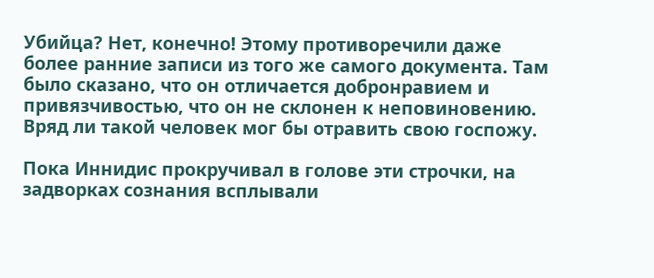Убийца? Нет, конечно! Этому противоречили даже более ранние записи из того же самого документа. Там было сказано, что он отличается добронравием и привязчивостью, что он не склонен к неповиновению. Вряд ли такой человек мог бы отравить свою госпожу.

Пока Иннидис прокручивал в голове эти строчки, на задворках сознания всплывали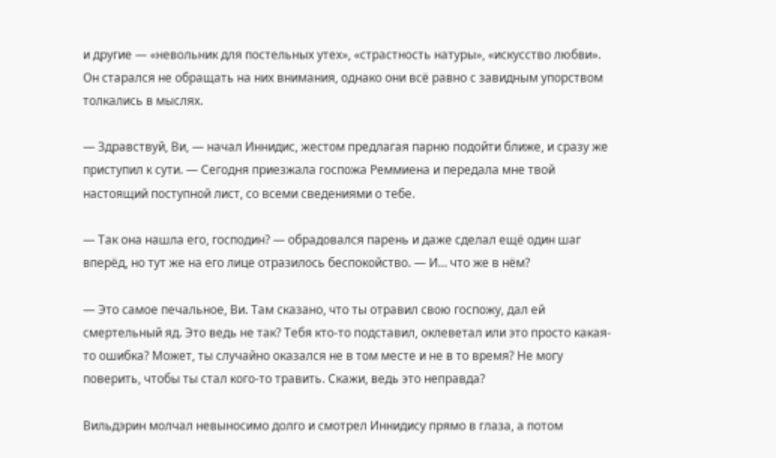и другие — «невольник для постельных утех», «страстность натуры», «искусство любви». Он старался не обращать на них внимания, однако они всё равно с завидным упорством толкались в мыслях.

— Здравствуй, Ви, — начал Иннидис, жестом предлагая парню подойти ближе, и сразу же приступил к сути. — Сегодня приезжала госпожа Реммиена и передала мне твой настоящий поступной лист, со всеми сведениями о тебе.

— Так она нашла его, господин? — обрадовался парень и даже сделал ещё один шаг вперёд, но тут же на его лице отразилось беспокойство. — И… что же в нём?

— Это самое печальное, Ви. Там сказано, что ты отравил свою госпожу, дал ей смертельный яд. Это ведь не так? Тебя кто-то подставил, оклеветал или это просто какая-то ошибка? Может, ты случайно оказался не в том месте и не в то время? Не могу поверить, чтобы ты стал кого-то травить. Скажи, ведь это неправда?

Вильдэрин молчал невыносимо долго и смотрел Иннидису прямо в глаза, а потом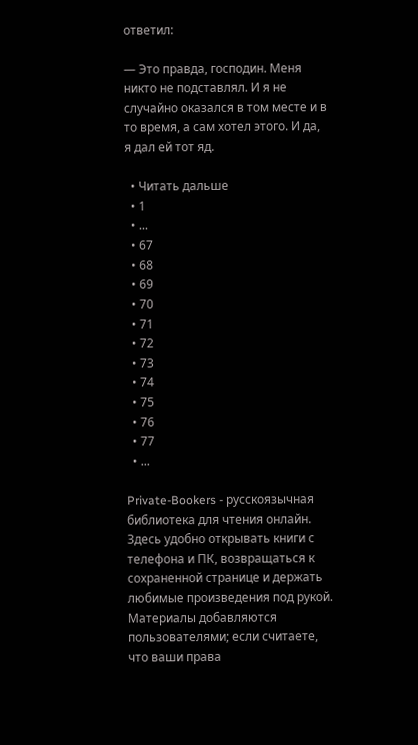ответил:

— Это правда, господин. Меня никто не подставлял. И я не случайно оказался в том месте и в то время, а сам хотел этого. И да, я дал ей тот яд.

  • Читать дальше
  • 1
  • ...
  • 67
  • 68
  • 69
  • 70
  • 71
  • 72
  • 73
  • 74
  • 75
  • 76
  • 77
  • ...

Private-Bookers - русскоязычная библиотека для чтения онлайн. Здесь удобно открывать книги с телефона и ПК, возвращаться к сохраненной странице и держать любимые произведения под рукой. Материалы добавляются пользователями; если считаете, что ваши права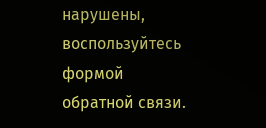нарушены, воспользуйтесь формой обратной связи.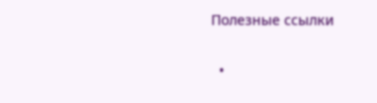Полезные ссылки

  •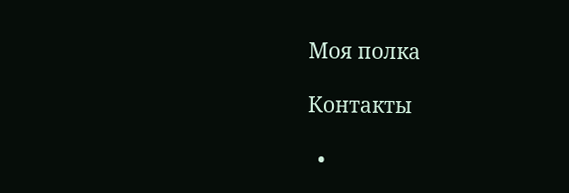Моя полка

Контакты

  •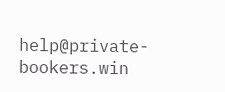help@private-bookers.win